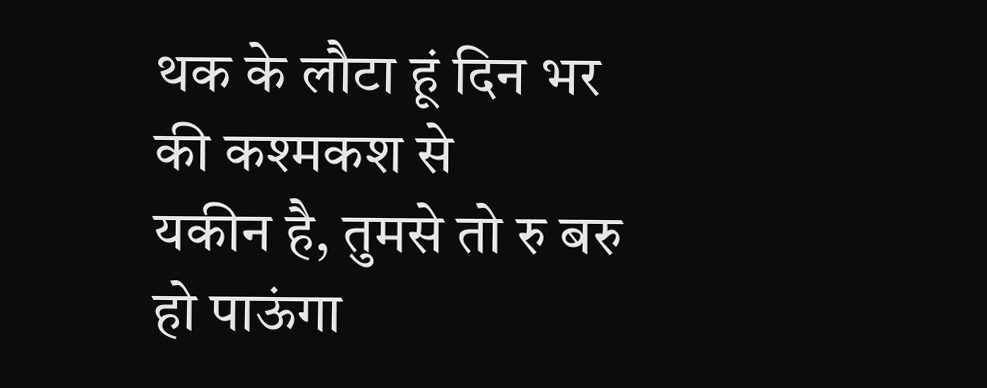थक के लौटा हूं दिन भर की कश्मकश से
यकीन है, तुमसे तो रु बरु हो पाऊंगा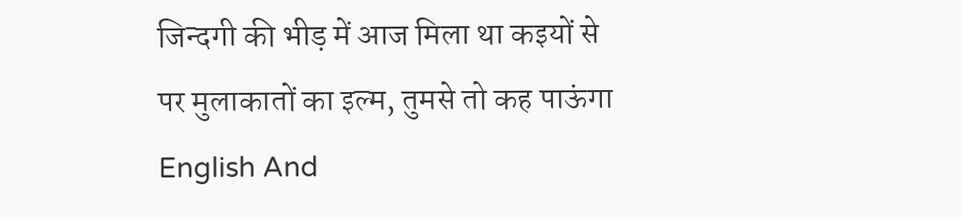जिन्दगी की भीड़ में आज मिला था कइयों से
पर मुलाकातों का इल्म, तुमसे तो कह पाऊंगा
English And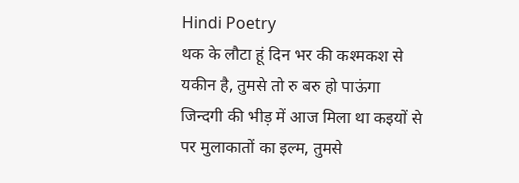Hindi Poetry
थक के लौटा हूं दिन भर की कश्मकश से
यकीन है, तुमसे तो रु बरु हो पाऊंगा
जिन्दगी की भीड़ में आज मिला था कइयों से
पर मुलाकातों का इल्म, तुमसे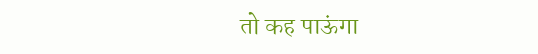तो कह पाऊंगा